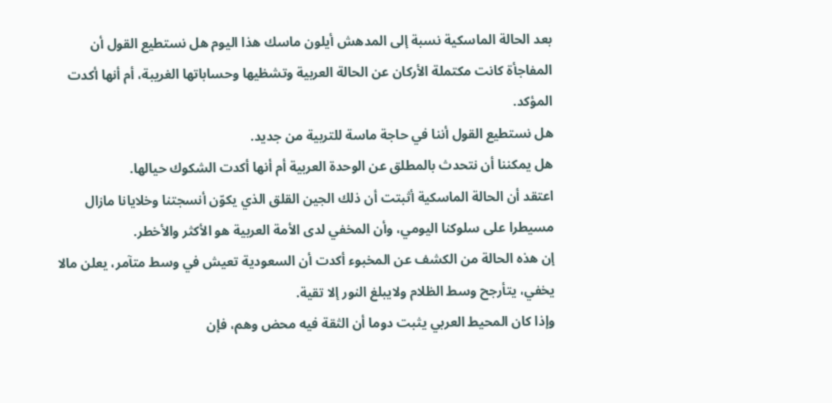بعد الحالة الماسكية نسبة إلى المدهش أيلون ماسك هذا اليوم هل نستطيع القول أن المفاجأة كانت مكتملة الأركان عن الحالة العربية وتشظيها وحساباتها الغريبة، أم أنها أكدت المؤكد.
هل نستطيع القول أننا في حاجة ماسة للتربية من جديد.
هل يمكننا أن نتحدث بالمطلق عن الوحدة العربية أم أنها أكدت الشكوك حيالها.
اعتقد أن الحالة الماسكية أثبتت أن ذلك الجين القلق الذي يكوّن أنسجتنا وخلايانا مازال مسيطرا على سلوكنا اليومي، وأن المخفي لدى الأمة العربية هو الأكثر والأخطر.
إن هذه الحالة من الكشف عن المخبوء أكدت أن السعودية تعيش في وسط متآمر، يعلن مالا يخفي، يتأرجح وسط الظلام ولايبلغ النور إلا تقية.
وإذا كان المحيط العربي يثبت دوما أن الثقة فيه محض وهم، فإن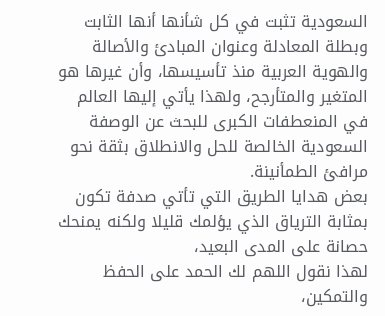السعودية تثبت في كل شأنها أنها الثابت وبطلة المعادلة وعنوان المبادئ والأصالة والهوية العربية منذ تأسيسها، وأن غيرها هو المتغير والمتأرجح، ولهذا يأتي إليها العالم في المنعطفات الكبرى للبحث عن الوصفة السعودية الخالصة للحل والانطلاق بثقة نحو مرافئ الطمأنينة.
بعض هدايا الطريق التي تأتي صدفة تكون بمثابة الترياق الذي يؤلمك قليلا ولكنه يمنحك حصانة على المدى البعيد،
لهذا نقول اللهم لك الحمد على الحفظ والتمكين،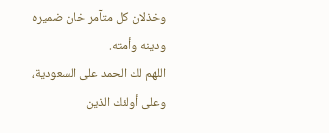وخذلان كل متآمر خان ضميره ودينه وأمته.
اللهم لك الحمد على السعودية، وعلى أولئك الذين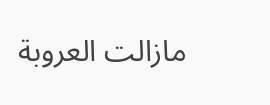مازالت العروبة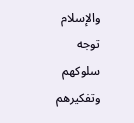والإسلام توجه سلوكهم وتفكيرهم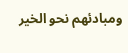ومبادئهم نحو الخير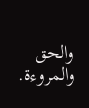والحق والمروءة.